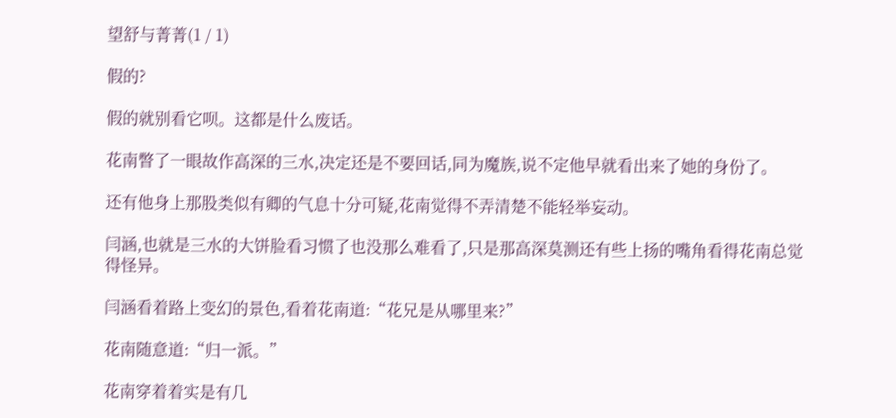望舒与菁菁(1 / 1)

假的?

假的就别看它呗。这都是什么废话。

花南瞥了一眼故作高深的三水,决定还是不要回话,同为魔族,说不定他早就看出来了她的身份了。

还有他身上那股类似有卿的气息十分可疑,花南觉得不弄清楚不能轻举妄动。

闫涵,也就是三水的大饼脸看习惯了也没那么难看了,只是那高深莫测还有些上扬的嘴角看得花南总觉得怪异。

闫涵看着路上变幻的景色,看着花南道:“花兄是从哪里来?”

花南随意道:“归一派。”

花南穿着着实是有几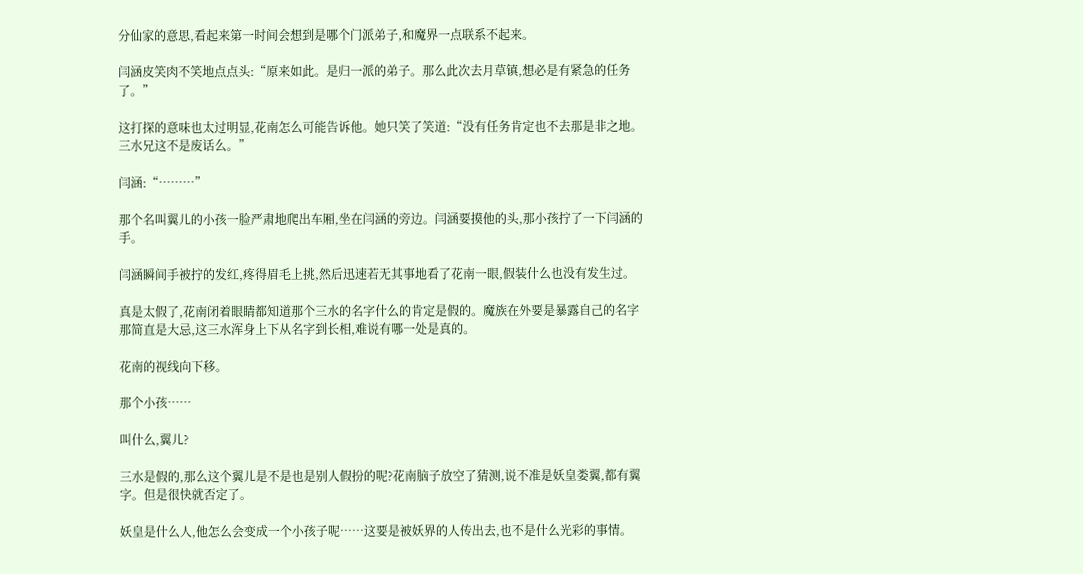分仙家的意思,看起来第一时间会想到是哪个门派弟子,和魔界一点联系不起来。

闫涵皮笑肉不笑地点点头:“原来如此。是归一派的弟子。那么此次去月草镇,想必是有紧急的任务了。”

这打探的意味也太过明显,花南怎么可能告诉他。她只笑了笑道:“没有任务肯定也不去那是非之地。三水兄这不是废话么。”

闫涵:“………”

那个名叫翼儿的小孩一脸严肃地爬出车厢,坐在闫涵的旁边。闫涵要摸他的头,那小孩拧了一下闫涵的手。

闫涵瞬间手被拧的发红,疼得眉毛上挑,然后迅速若无其事地看了花南一眼,假装什么也没有发生过。

真是太假了,花南闭着眼睛都知道那个三水的名字什么的肯定是假的。魔族在外要是暴露自己的名字那简直是大忌,这三水浑身上下从名字到长相,难说有哪一处是真的。

花南的视线向下移。

那个小孩……

叫什么,翼儿?

三水是假的,那么这个翼儿是不是也是别人假扮的呢?花南脑子放空了猜测,说不准是妖皇娄翼,都有翼字。但是很快就否定了。

妖皇是什么人,他怎么会变成一个小孩子呢……这要是被妖界的人传出去,也不是什么光彩的事情。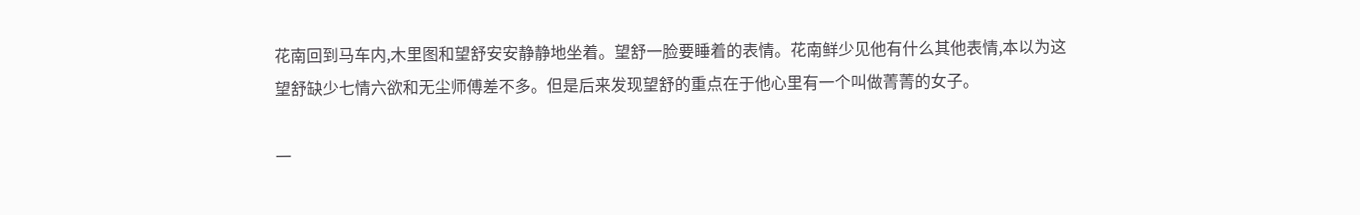花南回到马车内,木里图和望舒安安静静地坐着。望舒一脸要睡着的表情。花南鲜少见他有什么其他表情,本以为这望舒缺少七情六欲和无尘师傅差不多。但是后来发现望舒的重点在于他心里有一个叫做菁菁的女子。

一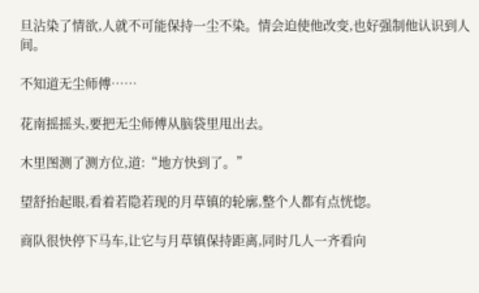旦沾染了情欲,人就不可能保持一尘不染。情会迫使他改变,也好强制他认识到人间。

不知道无尘师傅……

花南摇摇头,要把无尘师傅从脑袋里甩出去。

木里图测了测方位,道:“地方快到了。”

望舒抬起眼,看着若隐若现的月草镇的轮廓,整个人都有点恍惚。

商队很快停下马车,让它与月草镇保持距离,同时几人一齐看向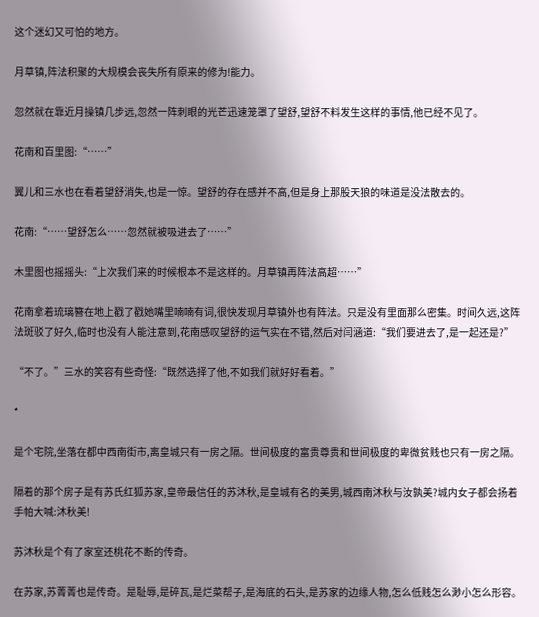这个迷幻又可怕的地方。

月草镇,阵法积聚的大规模会丧失所有原来的修为!能力。

忽然就在靠近月操镇几步远,忽然一阵刺眼的光芒迅速笼罩了望舒,望舒不料发生这样的事情,他已经不见了。

花南和百里图:“……”

翼儿和三水也在看着望舒消失,也是一惊。望舒的存在感并不高,但是身上那股天狼的味道是没法散去的。

花南:“……望舒怎么……忽然就被吸进去了……”

木里图也摇摇头:“上次我们来的时候根本不是这样的。月草镇再阵法高超……”

花南拿着琉璃簪在地上戳了戳她嘴里喃喃有词,很快发现月草镇外也有阵法。只是没有里面那么密集。时间久远,这阵法斑驳了好久,临时也没有人能注意到,花南感叹望舒的运气实在不错,然后对闫涵道:“我们要进去了,是一起还是?”

“不了。”三水的笑容有些奇怪:“既然选择了他,不如我们就好好看着。”

*

是个宅院,坐落在都中西南街市,离皇城只有一房之隔。世间极度的富贵尊贵和世间极度的卑微贫贱也只有一房之隔。

隔着的那个房子是有苏氏红狐苏家,皇帝最信任的苏沐秋,是皇城有名的美男,城西南沐秋与汝孰美?城内女子都会扬着手帕大喊:沐秋美!

苏沐秋是个有了家室还桃花不断的传奇。

在苏家,苏菁菁也是传奇。是耻辱,是碎瓦,是烂菜帮子,是海底的石头,是苏家的边缘人物,怎么低贱怎么渺小怎么形容。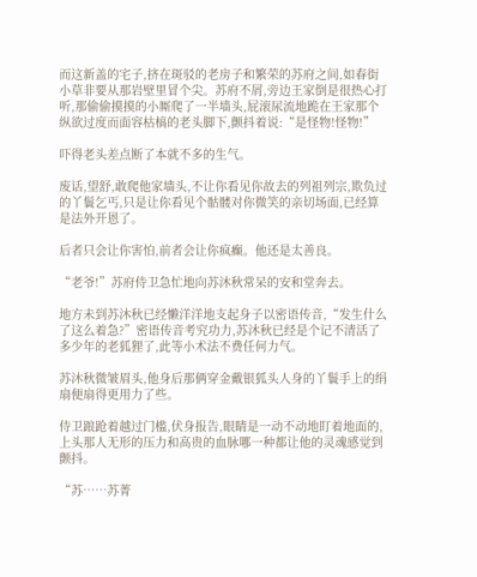而这新盖的宅子,挤在斑驳的老房子和繁荣的苏府之间,如春街小草非要从那岩壁里冒个尖。苏府不屑,旁边王家倒是很热心打听,那偷偷摸摸的小厮爬了一半墙头,屁滚尿流地跪在王家那个纵欲过度而面容枯槁的老头脚下,颤抖着说:“是怪物!怪物!”

吓得老头差点断了本就不多的生气。

废话,望舒,敢爬他家墙头,不让你看见你故去的列祖列宗,欺负过的丫鬟乞丐,只是让你看见个骷髅对你微笑的亲切场面,已经算是法外开恩了。

后者只会让你害怕,前者会让你疯癫。他还是太善良。

“老爷!”苏府侍卫急忙地向苏沐秋常呆的安和堂奔去。

地方未到苏沐秋已经懒洋洋地支起身子以密语传音,“发生什么了这么着急?”密语传音考究功力,苏沐秋已经是个记不清活了多少年的老狐狸了,此等小术法不费任何力气。

苏沐秋微皱眉头,他身后那俩穿金戴银狐头人身的丫鬟手上的绢扇便扇得更用力了些。

侍卫踉跄着越过门槛,伏身报告,眼睛是一动不动地盯着地面的,上头那人无形的压力和高贵的血脉哪一种都让他的灵魂感觉到颤抖。

“苏……苏菁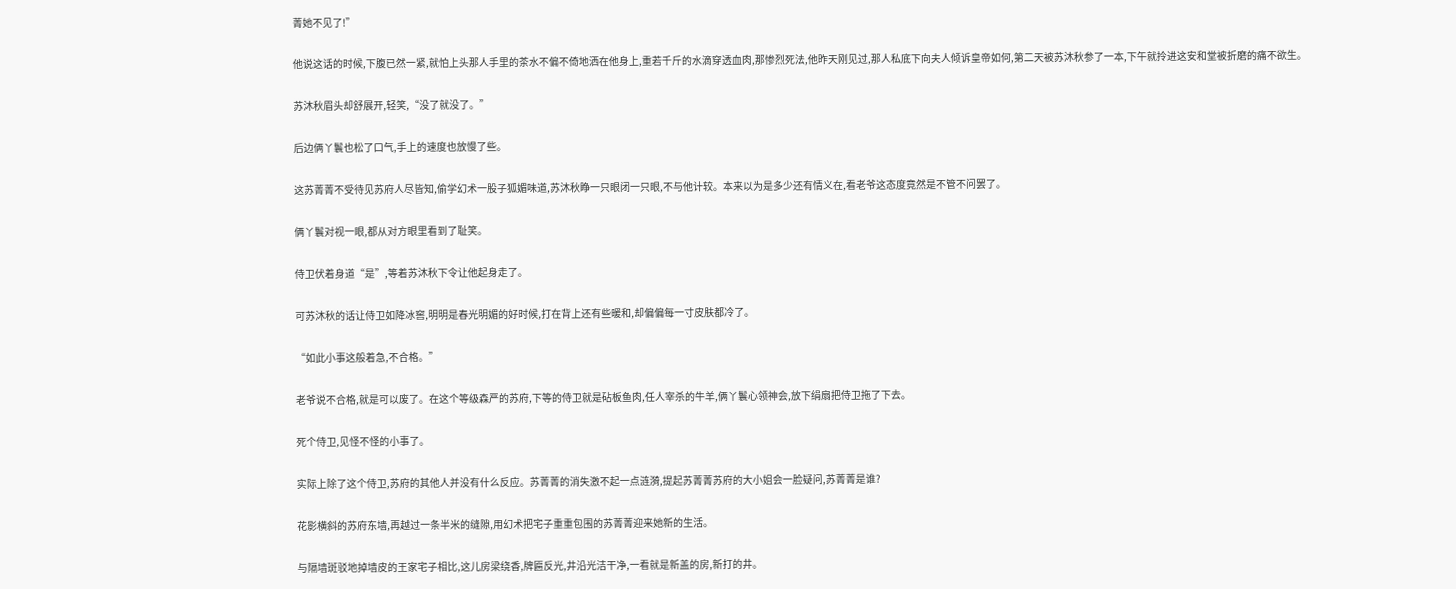菁她不见了!”

他说这话的时候,下腹已然一紧,就怕上头那人手里的茶水不偏不倚地洒在他身上,重若千斤的水滴穿透血肉,那惨烈死法,他昨天刚见过,那人私底下向夫人倾诉皇帝如何,第二天被苏沐秋参了一本,下午就拎进这安和堂被折磨的痛不欲生。

苏沐秋眉头却舒展开,轻笑,“没了就没了。”

后边俩丫鬟也松了口气,手上的速度也放慢了些。

这苏菁菁不受待见苏府人尽皆知,偷学幻术一股子狐媚味道,苏沐秋睁一只眼闭一只眼,不与他计较。本来以为是多少还有情义在,看老爷这态度竟然是不管不问罢了。

俩丫鬟对视一眼,都从对方眼里看到了耻笑。

侍卫伏着身道“是”,等着苏沐秋下令让他起身走了。

可苏沐秋的话让侍卫如降冰窖,明明是春光明媚的好时候,打在背上还有些暖和,却偏偏每一寸皮肤都冷了。

“如此小事这般着急,不合格。”

老爷说不合格,就是可以废了。在这个等级森严的苏府,下等的侍卫就是砧板鱼肉,任人宰杀的牛羊,俩丫鬟心领神会,放下绢扇把侍卫拖了下去。

死个侍卫,见怪不怪的小事了。

实际上除了这个侍卫,苏府的其他人并没有什么反应。苏菁菁的消失激不起一点涟漪,提起苏菁菁苏府的大小姐会一脸疑问,苏菁菁是谁?

花影横斜的苏府东墙,再越过一条半米的缝隙,用幻术把宅子重重包围的苏菁菁迎来她新的生活。

与隔墙斑驳地掉墙皮的王家宅子相比,这儿房梁绕香,牌匾反光,井沿光洁干净,一看就是新盖的房,新打的井。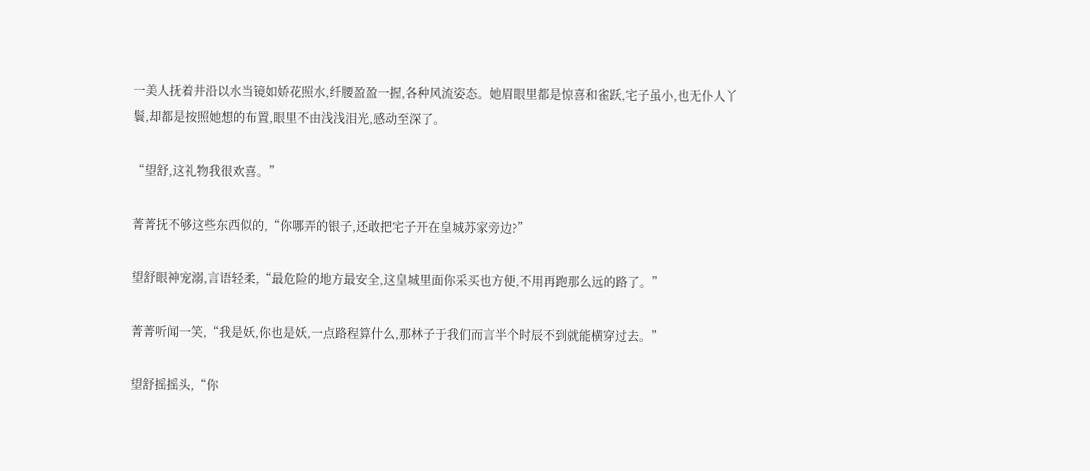一美人抚着井沿以水当镜如娇花照水,纤腰盈盈一握,各种风流姿态。她眉眼里都是惊喜和雀跃,宅子虽小,也无仆人丫鬟,却都是按照她想的布置,眼里不由浅浅泪光,感动至深了。

“望舒,这礼物我很欢喜。”

菁菁抚不够这些东西似的,“你哪弄的银子,还敢把宅子开在皇城苏家旁边?”

望舒眼神宠溺,言语轻柔,“最危险的地方最安全,这皇城里面你采买也方便,不用再跑那么远的路了。”

菁菁听闻一笑,“我是妖,你也是妖,一点路程算什么,那林子于我们而言半个时辰不到就能横穿过去。”

望舒摇摇头,“你